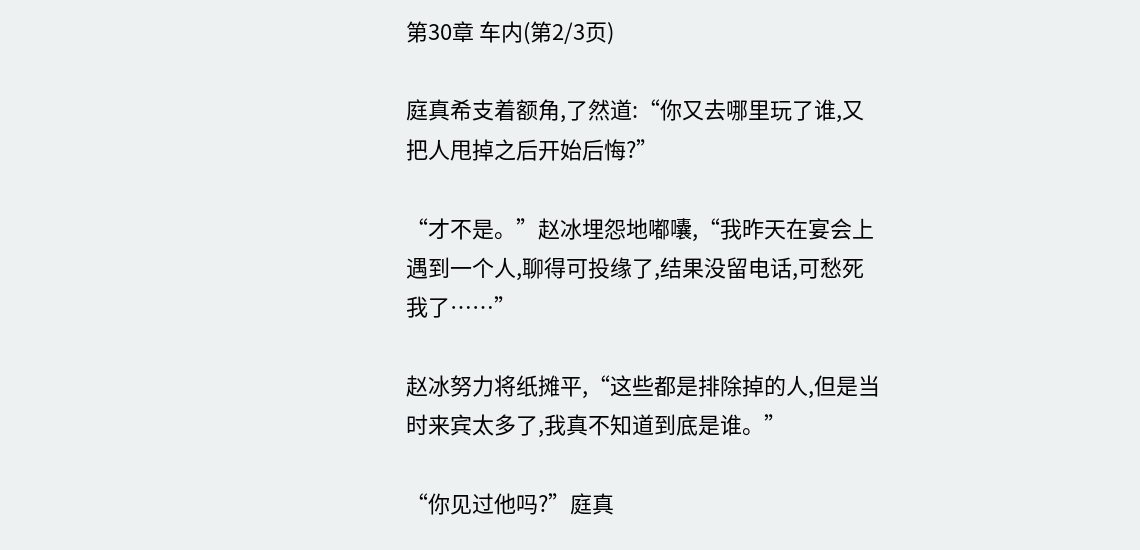第30章 车内(第2/3页)

庭真希支着额角,了然道:“你又去哪里玩了谁,又把人甩掉之后开始后悔?”

“才不是。”赵冰埋怨地嘟囔,“我昨天在宴会上遇到一个人,聊得可投缘了,结果没留电话,可愁死我了……”

赵冰努力将纸摊平,“这些都是排除掉的人,但是当时来宾太多了,我真不知道到底是谁。”

“你见过他吗?”庭真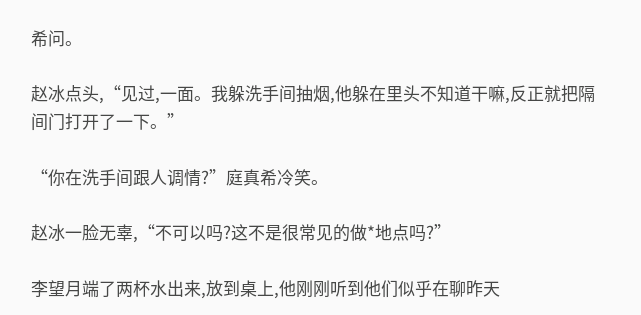希问。

赵冰点头,“见过,一面。我躲洗手间抽烟,他躲在里头不知道干嘛,反正就把隔间门打开了一下。”

“你在洗手间跟人调情?”庭真希冷笑。

赵冰一脸无辜,“不可以吗?这不是很常见的做*地点吗?”

李望月端了两杯水出来,放到桌上,他刚刚听到他们似乎在聊昨天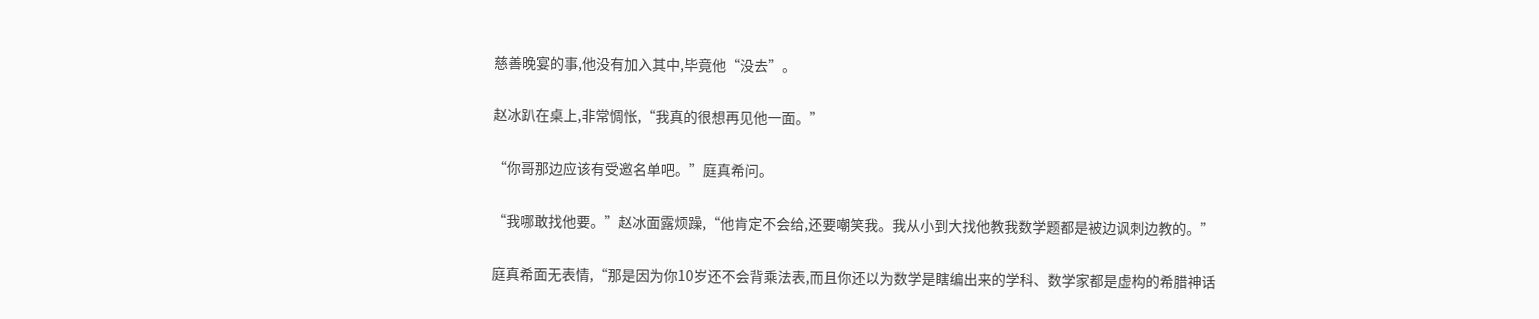慈善晚宴的事,他没有加入其中,毕竟他“没去”。

赵冰趴在桌上,非常惆怅,“我真的很想再见他一面。”

“你哥那边应该有受邀名单吧。”庭真希问。

“我哪敢找他要。”赵冰面露烦躁,“他肯定不会给,还要嘲笑我。我从小到大找他教我数学题都是被边讽刺边教的。”

庭真希面无表情,“那是因为你10岁还不会背乘法表,而且你还以为数学是瞎编出来的学科、数学家都是虚构的希腊神话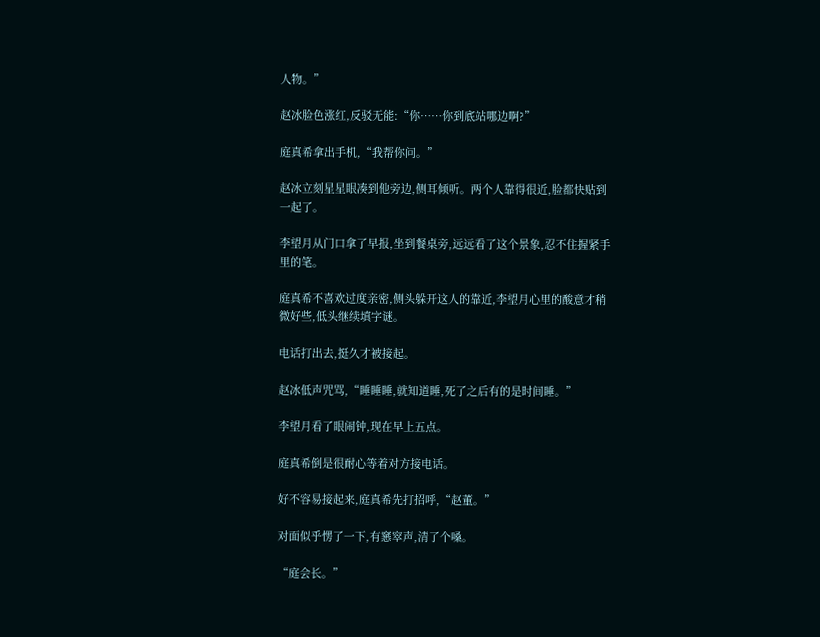人物。”

赵冰脸色涨红,反驳无能:“你……你到底站哪边啊?”

庭真希拿出手机,“我帮你问。”

赵冰立刻星星眼凑到他旁边,侧耳倾听。两个人靠得很近,脸都快贴到一起了。

李望月从门口拿了早报,坐到餐桌旁,远远看了这个景象,忍不住握紧手里的笔。

庭真希不喜欢过度亲密,侧头躲开这人的靠近,李望月心里的酸意才稍微好些,低头继续填字谜。

电话打出去,挺久才被接起。

赵冰低声咒骂,“睡睡睡,就知道睡,死了之后有的是时间睡。”

李望月看了眼闹钟,现在早上五点。

庭真希倒是很耐心等着对方接电话。

好不容易接起来,庭真希先打招呼,“赵董。”

对面似乎愣了一下,有窸窣声,清了个嗓。

“庭会长。”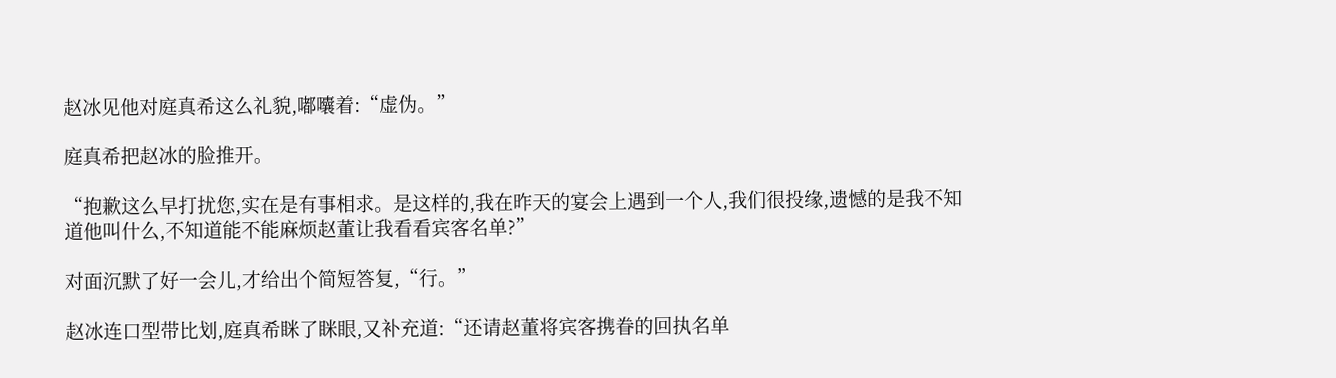赵冰见他对庭真希这么礼貌,嘟囔着:“虚伪。”

庭真希把赵冰的脸推开。

“抱歉这么早打扰您,实在是有事相求。是这样的,我在昨天的宴会上遇到一个人,我们很投缘,遗憾的是我不知道他叫什么,不知道能不能麻烦赵董让我看看宾客名单?”

对面沉默了好一会儿,才给出个简短答复,“行。”

赵冰连口型带比划,庭真希眯了眯眼,又补充道:“还请赵董将宾客携眷的回执名单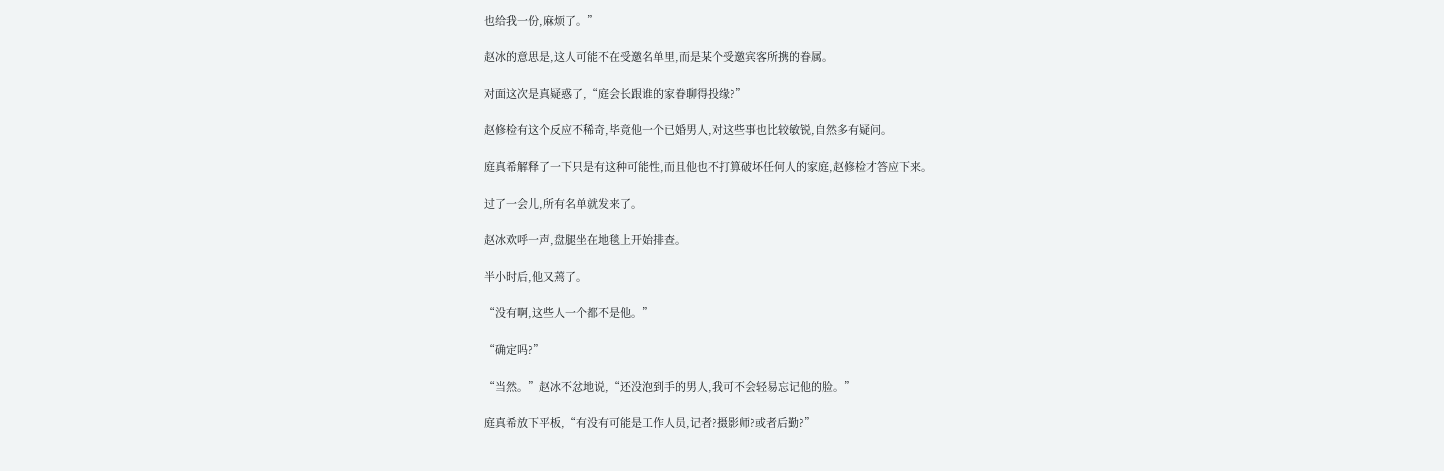也给我一份,麻烦了。”

赵冰的意思是,这人可能不在受邀名单里,而是某个受邀宾客所携的眷属。

对面这次是真疑惑了,“庭会长跟谁的家眷聊得投缘?”

赵修检有这个反应不稀奇,毕竟他一个已婚男人,对这些事也比较敏锐,自然多有疑问。

庭真希解释了一下只是有这种可能性,而且他也不打算破坏任何人的家庭,赵修检才答应下来。

过了一会儿,所有名单就发来了。

赵冰欢呼一声,盘腿坐在地毯上开始排查。

半小时后,他又蔫了。

“没有啊,这些人一个都不是他。”

“确定吗?”

“当然。”赵冰不忿地说,“还没泡到手的男人,我可不会轻易忘记他的脸。”

庭真希放下平板,“有没有可能是工作人员,记者?摄影师?或者后勤?”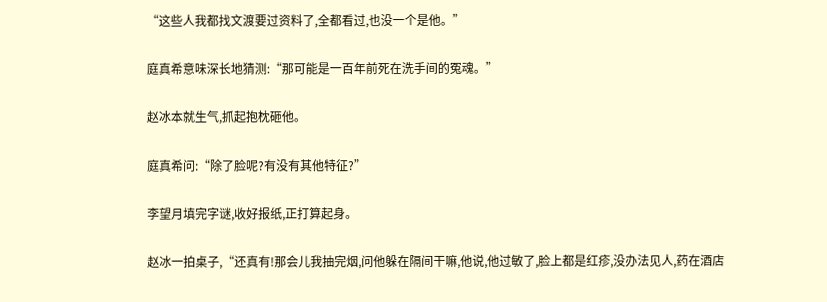“这些人我都找文渡要过资料了,全都看过,也没一个是他。”

庭真希意味深长地猜测:“那可能是一百年前死在洗手间的冤魂。”

赵冰本就生气,抓起抱枕砸他。

庭真希问:“除了脸呢?有没有其他特征?”

李望月填完字谜,收好报纸,正打算起身。

赵冰一拍桌子,“还真有!那会儿我抽完烟,问他躲在隔间干嘛,他说,他过敏了,脸上都是红疹,没办法见人,药在酒店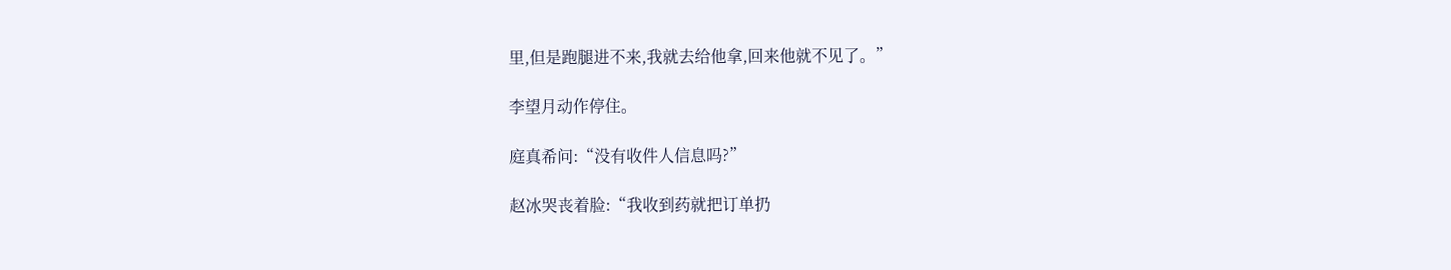里,但是跑腿进不来,我就去给他拿,回来他就不见了。”

李望月动作停住。

庭真希问:“没有收件人信息吗?”

赵冰哭丧着脸:“我收到药就把订单扔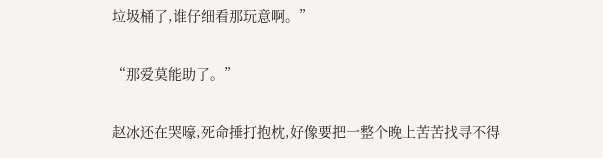垃圾桶了,谁仔细看那玩意啊。”

“那爱莫能助了。”

赵冰还在哭嚎,死命捶打抱枕,好像要把一整个晚上苦苦找寻不得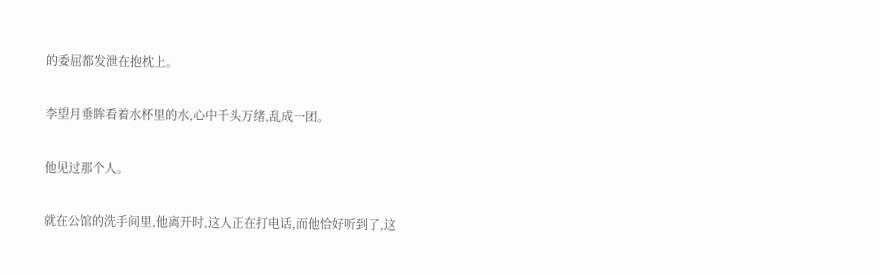的委屈都发泄在抱枕上。

李望月垂眸看着水杯里的水,心中千头万绪,乱成一团。

他见过那个人。

就在公馆的洗手间里,他离开时,这人正在打电话,而他恰好听到了,这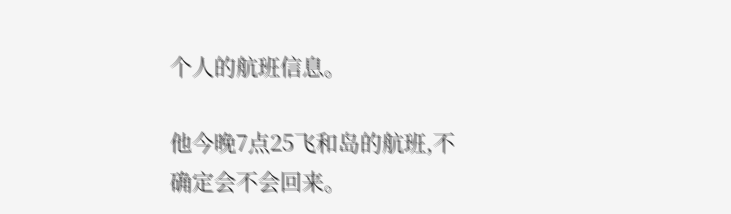个人的航班信息。

他今晚7点25飞和岛的航班,不确定会不会回来。